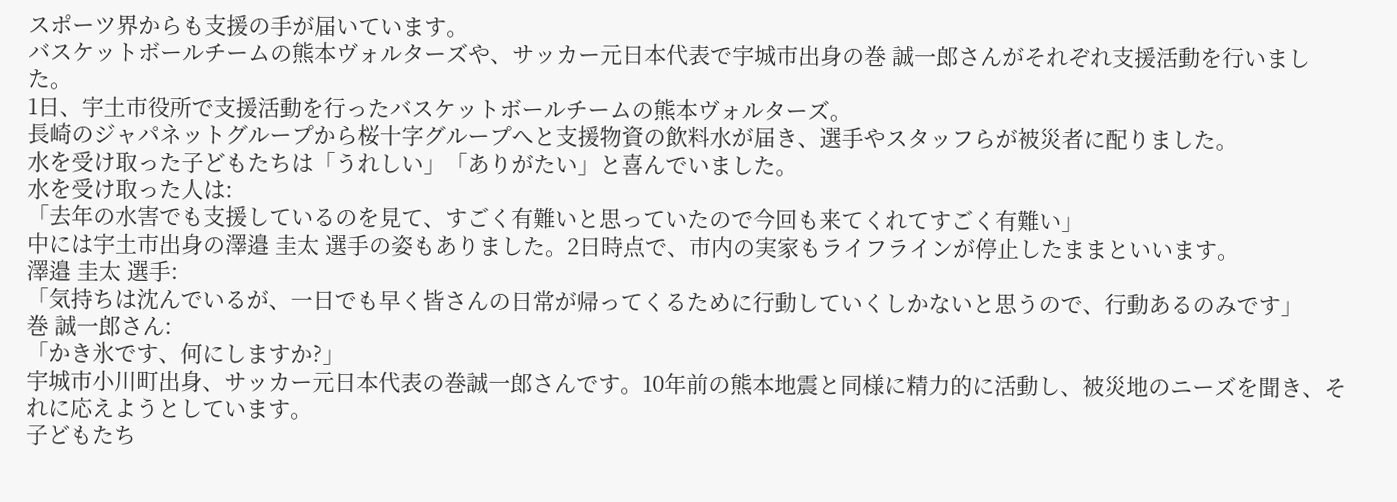スポーツ界からも支援の手が届いています。
バスケットボールチームの熊本ヴォルターズや、サッカー元日本代表で宇城市出身の巻 誠一郎さんがそれぞれ支援活動を行いました。
1日、宇土市役所で支援活動を行ったバスケットボールチームの熊本ヴォルターズ。
長崎のジャパネットグループから桜十字グループへと支援物資の飲料水が届き、選手やスタッフらが被災者に配りました。
水を受け取った子どもたちは「うれしい」「ありがたい」と喜んでいました。
水を受け取った人は:
「去年の水害でも支援しているのを見て、すごく有難いと思っていたので今回も来てくれてすごく有難い」
中には宇土市出身の澤邉 圭太 選手の姿もありました。2日時点で、市内の実家もライフラインが停止したままといいます。
澤邉 圭太 選手:
「気持ちは沈んでいるが、一日でも早く皆さんの日常が帰ってくるために行動していくしかないと思うので、行動あるのみです」
巻 誠一郎さん:
「かき氷です、何にしますか?」
宇城市小川町出身、サッカー元日本代表の巻誠一郎さんです。10年前の熊本地震と同様に精力的に活動し、被災地のニーズを聞き、それに応えようとしています。
子どもたち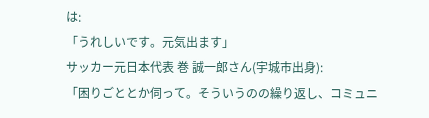は:
「うれしいです。元気出ます」
サッカー元日本代表 巻 誠一郎さん(宇城市出身):
「困りごととか伺って。そういうのの繰り返し、コミュニ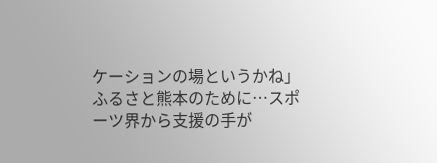ケーションの場というかね」
ふるさと熊本のために…スポーツ界から支援の手が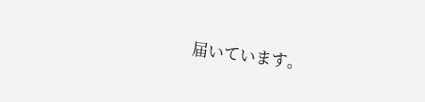届いています。